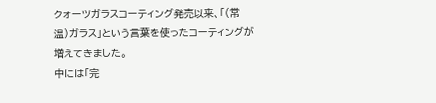クォーツガラスコーティング発売以来、「(常温)ガラス」という言葉を使ったコーティングが増えてきました。
中には「完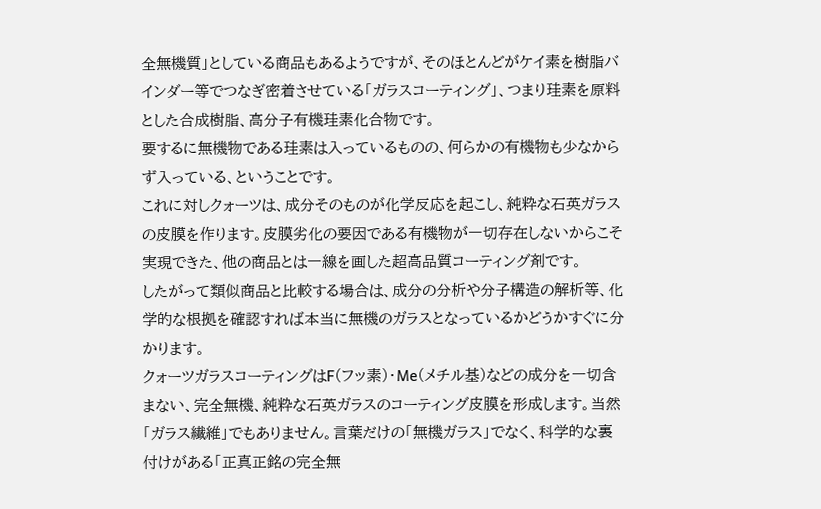全無機質」としている商品もあるようですが、そのほとんどがケイ素を樹脂バインダー等でつなぎ密着させている「ガラスコーティング」、つまり珪素を原料とした合成樹脂、高分子有機珪素化合物です。
要するに無機物である珪素は入っているものの、何らかの有機物も少なからず入っている、ということです。
これに対しクォーツは、成分そのものが化学反応を起こし、純粋な石英ガラスの皮膜を作ります。皮膜劣化の要因である有機物が一切存在しないからこそ実現できた、他の商品とは一線を画した超高品質コーティング剤です。
したがって類似商品と比較する場合は、成分の分析や分子構造の解析等、化学的な根拠を確認すれば本当に無機のガラスとなっているかどうかすぐに分かります。
クォーツガラスコーティングはF(フッ素)・Me(メチル基)などの成分を一切含まない、完全無機、純粋な石英ガラスのコーティング皮膜を形成します。当然「ガラス繊維」でもありません。言葉だけの「無機ガラス」でなく、科学的な裏付けがある「正真正銘の完全無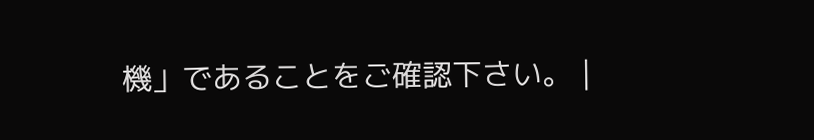機」であることをご確認下さい。 |